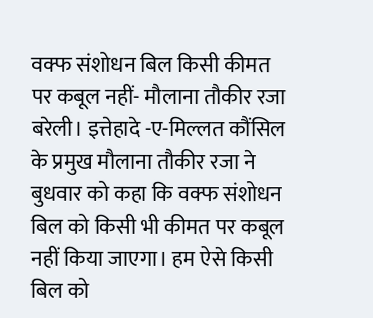वक्फ संशोधन बिल किसी कीमत पर कबूल नहीं- मौलाना तौकीर रजा
बरेली। इत्तेहादे -ए-मिल्लत कौंसिल के प्रमुख मौलाना तौकीर रजा ने बुधवार को कहा कि वक्फ संशोधन बिल को किसी भी कीमत पर कबूल नहीं किया जाएगा। हम ऐसे किसी बिल को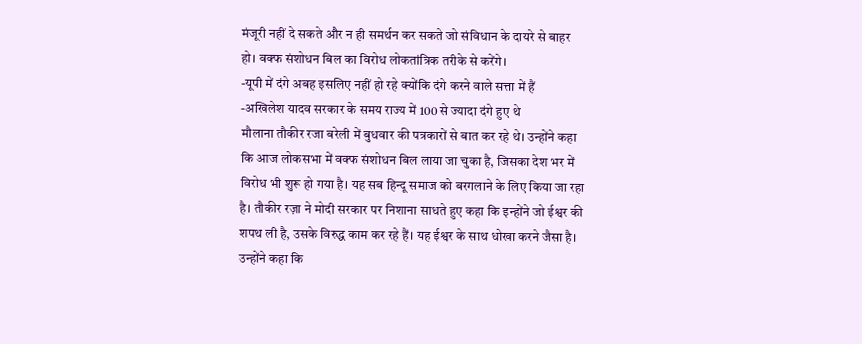मंजूरी नहीं दे सकते और न ही समर्थन कर सकते जो संविधान के दायरे से बाहर हो। वक्फ संशोधन बिल का विरोध लोकतांत्रिक तरीके से करेंगे।
-यूपी में दंगे अबह इसलिए नहीं हो रहे क्योंकि दंगे करने वाले सत्ता में हैं
-अखिलेश यादव सरकार के समय राज्य में 100 से ज्यादा दंगे हुए थे
मौलाना तौकीर रजा बरेली में बुधवार की पत्रकारों से बात कर रहे थे। उन्होंने कहा कि आज लोकसभा में वक्फ संशोधन बिल लाया जा चुका है, जिसका देश भर में विरोध भी शुरू हो गया है। यह सब हिन्दू समाज को बरगलाने के लिए किया जा रहा है। तौकीर रज़ा ने मोदी सरकार पर निशाना साधते हुए कहा कि इन्होंने जो ईश्वर की शपथ ली है, उसके विरुद्ध काम कर रहे हैं। यह ईश्वर के साथ धोखा करने जैसा है।
उन्होंने कहा कि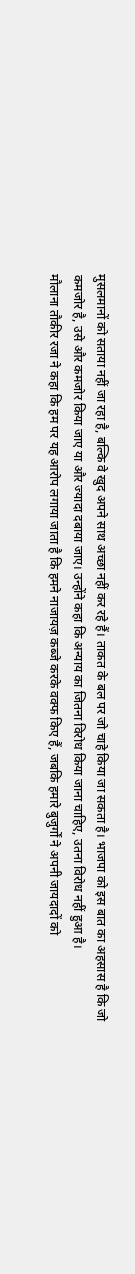मुसलमानों को सताया नहीं जा रहा है, बल्कि वे खुद अपने साथ अच्छा नहीं कर रहे हैं। ताकत के बल पर जो चाहे किया जा सकता है। भाजपा को इस बात का अहसास है कि जो कमजोर है, उसे और कमजोर किया जाए या और ज्यादा दबाया जाए। उन्होंने कहा कि अन्याय का जितना विरोध किया जाना चाहिए, उतना विरोध नहीं हुआ है।
मौलाना तौकीर रजा ने कहा कि हम पर यह आरोप लगाया जाता है कि हमने नाजायज़ कब्जे करके वक्फ किए हैं, जबकि हमारे बुजुर्गों ने अपनी जायदादों को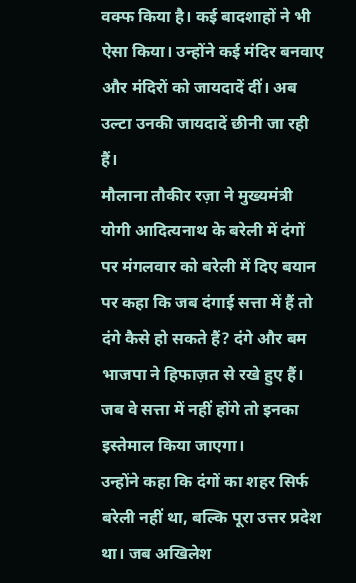वक्फ किया है। कई बादशाहों ने भी ऐसा किया। उन्होंने कई मंदिर बनवाए और मंदिरों को जायदादें दीं। अब उल्टा उनकी जायदादें छीनी जा रही हैं।
मौलाना तौकीर रज़ा ने मुख्यमंत्री योगी आदित्यनाथ के बरेली में दंगों पर मंगलवार को बरेली में दिए बयान पर कहा कि जब दंगाई सत्ता में हैं तो दंगे कैसे हो सकते हैं? दंगे और बम भाजपा ने हिफाज़त से रखे हुए हैं। जब वे सत्ता में नहीं होंगे तो इनका इस्तेमाल किया जाएगा।
उन्होंने कहा कि दंगों का शहर सिर्फ बरेली नहीं था, बल्कि पूरा उत्तर प्रदेश था। जब अखिलेश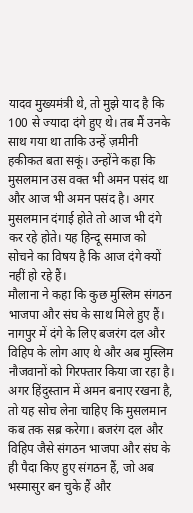यादव मुख्यमंत्री थे, तो मुझे याद है कि 100 से ज्यादा दंगे हुए थे। तब मैं उनके साथ गया था ताकि उन्हें ज़मीनी हकीकत बता सकूं। उन्होंने कहा कि मुसलमान उस वक्त भी अमन पसंद था और आज भी अमन पसंद है। अगर मुसलमान दंगाई होते तो आज भी दंगे कर रहे होते। यह हिन्दू समाज को सोचने का विषय है कि आज दंगे क्यों नहीं हो रहे हैं।
मौलाना ने कहा कि कुछ मुस्लिम संगठन भाजपा और संघ के साथ मिले हुए हैं। नागपुर में दंगे के लिए बजरंग दल और विहिप के लोग आए थे और अब मुस्लिम नौजवानों को गिरफ्तार किया जा रहा है। अगर हिंदुस्तान में अमन बनाए रखना है, तो यह सोच लेना चाहिए कि मुसलमान कब तक सब्र करेगा। बजरंग दल और विहिप जैसे संगठन भाजपा और संघ के ही पैदा किए हुए संगठन हैं, जो अब भस्मासुर बन चुके हैं और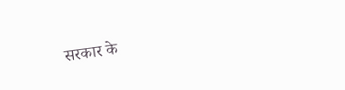सरकार के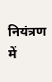नियंत्रण में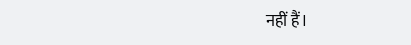नहीं हैं।